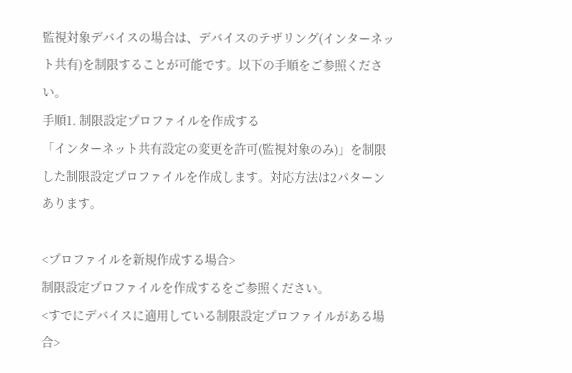監視対象デバイスの場合は、デバイスのテザリング(インターネット共有)を制限することが可能です。以下の手順をご参照ください。
手順1. 制限設定プロファイルを作成する
「インターネット共有設定の変更を許可(監視対象のみ)」を制限した制限設定プロファイルを作成します。対応方法は2パターンあります。

<プロファイルを新規作成する場合>
制限設定プロファイルを作成するをご参照ください。
<すでにデバイスに適用している制限設定プロファイルがある場合>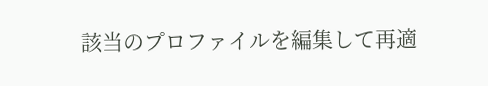該当のプロファイルを編集して再適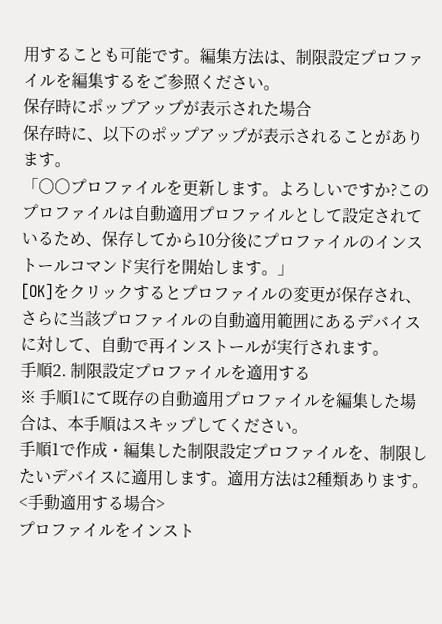用することも可能です。編集方法は、制限設定プロファイルを編集するをご参照ください。
保存時にポップアップが表示された場合
保存時に、以下のポップアップが表示されることがあります。
「〇〇プロファイルを更新します。よろしいですか?このプロファイルは自動適用プロファイルとして設定されているため、保存してから10分後にプロファイルのインストールコマンド実行を開始します。」
[OK]をクリックするとプロファイルの変更が保存され、さらに当該プロファイルの自動適用範囲にあるデバイスに対して、自動で再インストールが実行されます。
手順2. 制限設定プロファイルを適用する
※ 手順1にて既存の自動適用プロファイルを編集した場合は、本手順はスキップしてください。
手順1で作成・編集した制限設定プロファイルを、制限したいデバイスに適用します。適用方法は2種類あります。
<手動適用する場合>
プロファイルをインスト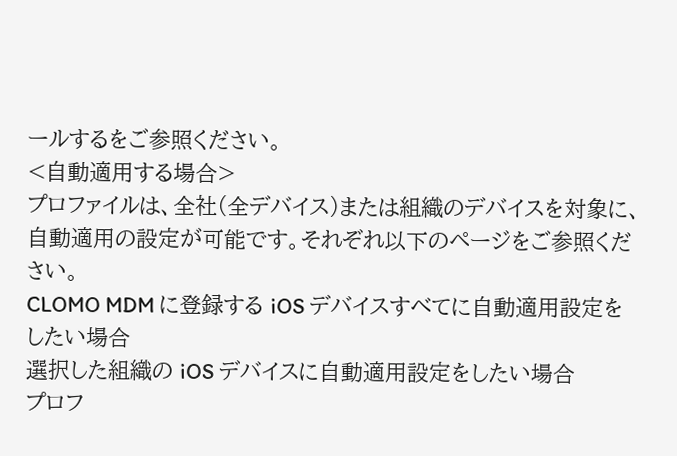ールするをご参照ください。
<自動適用する場合>
プロファイルは、全社(全デバイス)または組織のデバイスを対象に、自動適用の設定が可能です。それぞれ以下のページをご参照ください。
CLOMO MDM に登録する iOS デバイスすべてに自動適用設定をしたい場合
選択した組織の iOS デバイスに自動適用設定をしたい場合
プロフ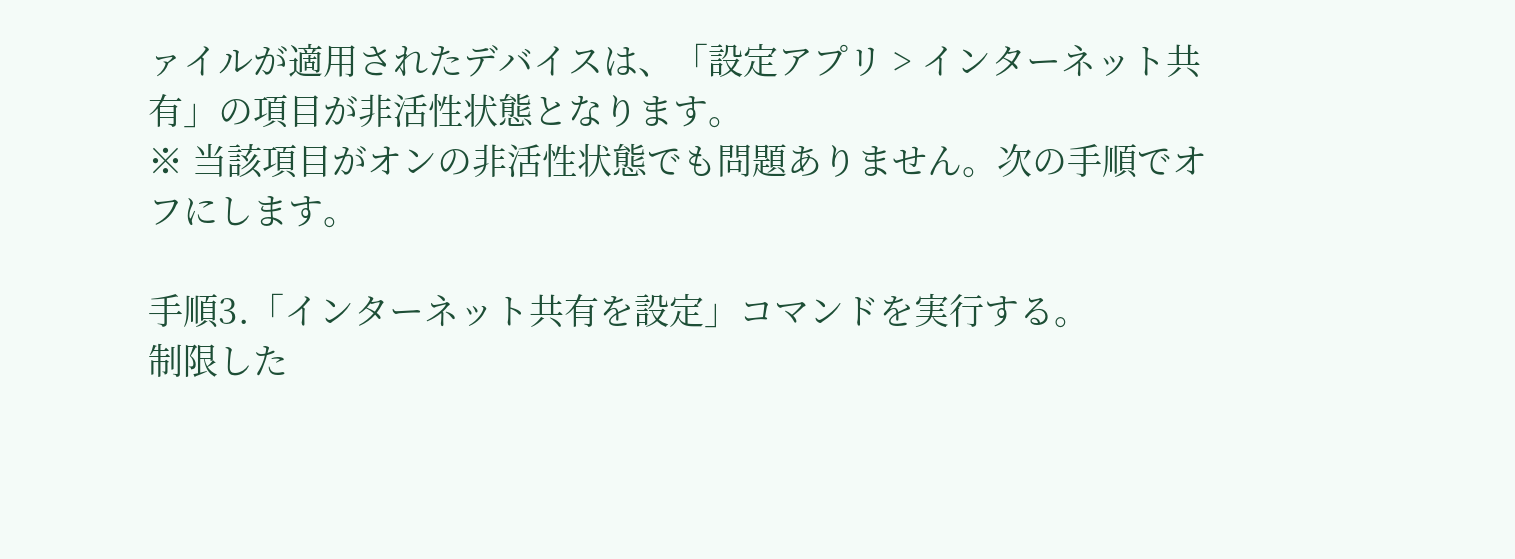ァイルが適用されたデバイスは、「設定アプリ > インターネット共有」の項目が非活性状態となります。
※ 当該項目がオンの非活性状態でも問題ありません。次の手順でオフにします。

手順3.「インターネット共有を設定」コマンドを実行する。
制限した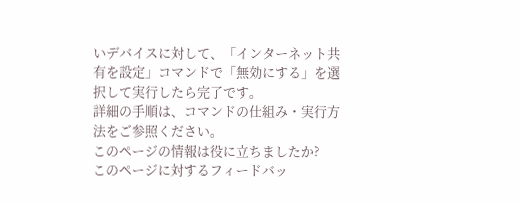いデバイスに対して、「インターネット共有を設定」コマンドで「無効にする」を選択して実行したら完了です。
詳細の手順は、コマンドの仕組み・実行方法をご参照ください。
このページの情報は役に立ちましたか?
このページに対するフィードバッ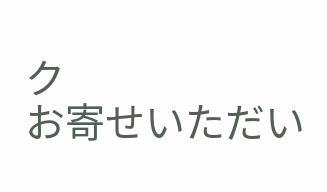ク
お寄せいただい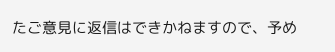たご意見に返信はできかねますので、予め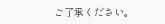ご了承ください。